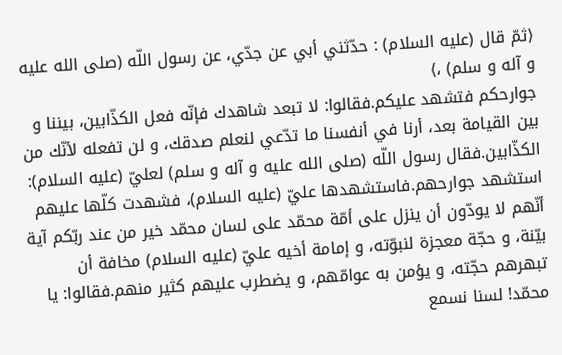⟨ثمّ قال (عليه السلام) : حدّثني أبي عن جدّي، عن رسول اللّه (صلى الله عليه و آله و سلم) ،⟩
جوارحكم فتشهد عليكم.فقالوا: لا تبعد شاهدك فإنّه فعل الكذّابين، بيننا و بين القيامة بعد، أرنا في أنفسنا ما تدّعي لنعلم صدقك، و لن تفعله لأنّك من الكذّابين.فقال رسول اللّه (صلى الله عليه و آله و سلم) لعليّ (عليه السلام): استشهد جوارحهم.فاستشهدها عليّ (عليه السلام)، فشهدت كلّها عليهم أنّهم لا يودّون أن ينزل على أمّة محمّد على لسان محمّد خير من عند ربّكم آية بيّنة، و حجّة معجزة لنبوّته، و إمامة أخيه عليّ (عليه السلام) مخافة أن تبهرهم حجّته، و يؤمن به عوامّهم، و يضطرب عليهم كثير منهم.فقالوا: يا محمّد! لسنا نسمع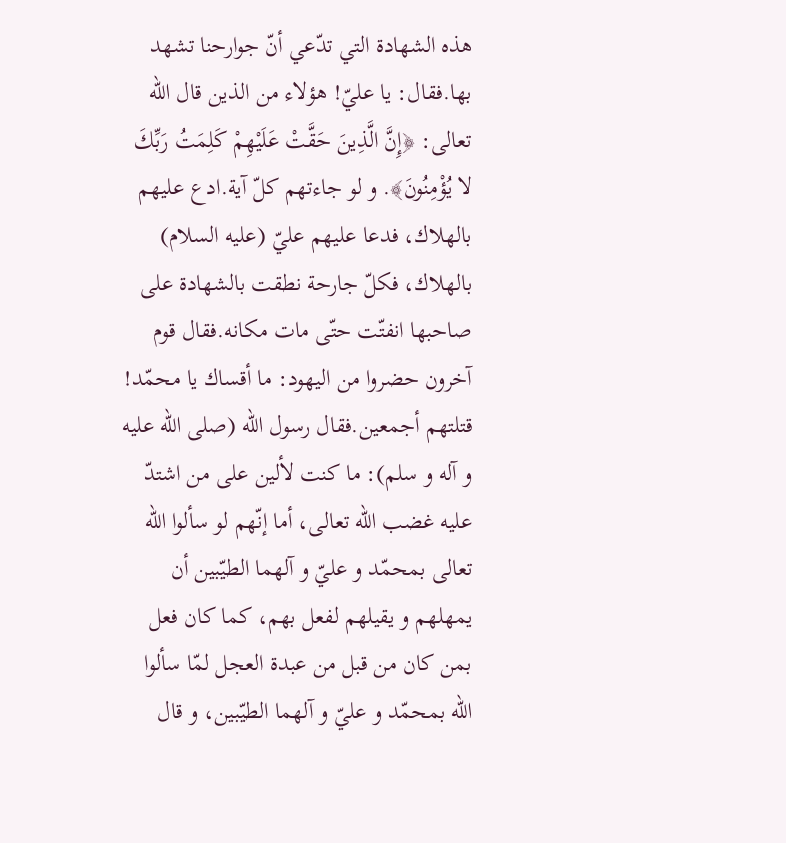هذه الشهادة التي تدّعي أنّ جوارحنا تشهد بها.فقال: يا عليّ! هؤلاء من الذين قال اللّه تعالى: ﴿إِنَّ الَّذِينَ حَقَّتْ عَلَيْهِمْ كَلِمَتُ رَبِّكَ لا يُؤْمِنُونَ﴾. و لو جاءتهم كلّ آية.ادع عليهم بالهلاك، فدعا عليهم عليّ (عليه السلام) بالهلاك، فكلّ جارحة نطقت بالشهادة على صاحبها انفتّت حتّى مات مكانه.فقال قوم آخرون حضروا من اليهود: ما أقساك يا محمّد! قتلتهم أجمعين.فقال رسول اللّه (صلى الله عليه و آله و سلم): ما كنت لألين على من اشتدّ عليه غضب اللّه تعالى، أما إنّهم لو سألوا اللّه تعالى بمحمّد و عليّ و آلهما الطيّبين أن يمهلهم و يقيلهم لفعل بهم، كما كان فعل بمن كان من قبل من عبدة العجل لمّا سألوا اللّه بمحمّد و عليّ و آلهما الطيّبين، و قال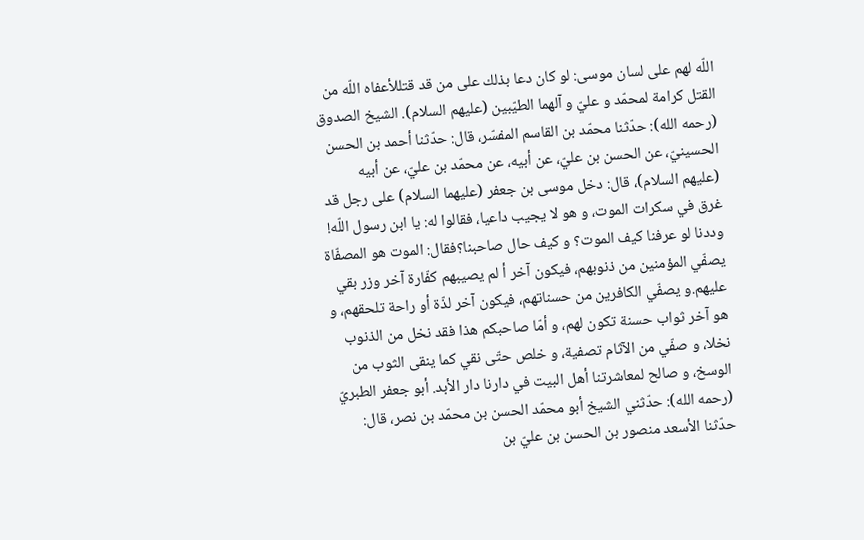اللّه لهم على لسان موسى: لو كان دعا بذلك على من قد قتللأعفاه اللّه من القتل كرامة لمحمّد و عليّ و آلهما الطيّبين (عليهم السلام). الشيخ الصدوق (رحمه الله): حدّثنا محمّد بن القاسم المفسّر، قال: حدّثنا أحمد بن الحسن الحسينيّ، عن الحسن بن عليّ، عن أبيه، عن محمّد بن عليّ، عن أبيه (عليهم السلام)، قال: دخل موسى بن جعفر (عليهما السلام) على رجل قد غرق في سكرات الموت، و هو لا يجيب داعيا، فقالوا له: يا ابن رسول اللّه! وددنا لو عرفنا كيف الموت؟ و كيف حال صاحبنا؟فقال: الموت هو المصفّاة يصفّي المؤمنين من ذنوبهم، فيكون آخر أ لم يصيبهم كفّارة آخر وزر بقي عليهم.و يصفّي الكافرين من حسناتهم، فيكون آخر لذّة أو راحة تلحقهم، و هو آخر ثواب حسنة تكون لهم، و أمّا صاحبكم هذا فقد نخل من الذنوب نخلا، و صفّي من الآثام تصفية، و خلص حتّى نقي كما ينقى الثوب من الوسخ، و صالح لمعاشرتنا أهل البيت في دارنا دار الأبد. أبو جعفر الطبريّ (رحمه الله): حدّثني الشيخ أبو محمّد الحسن بن محمّد بن نصر، قال: حدّثنا الأسعد منصور بن الحسن بن عليّ بن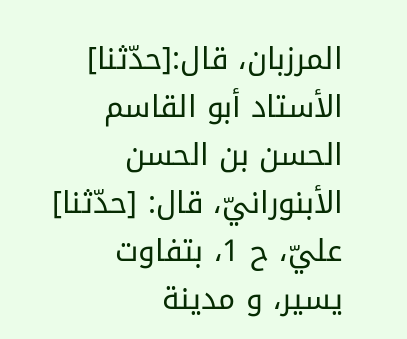المرزبان، قال:[حدّثنا] الأستاد أبو القاسم الحسن بن الحسن الأبنورانيّ، قال: [حدّثنا] عليّ، ح 1، بتفاوت يسير، و مدينة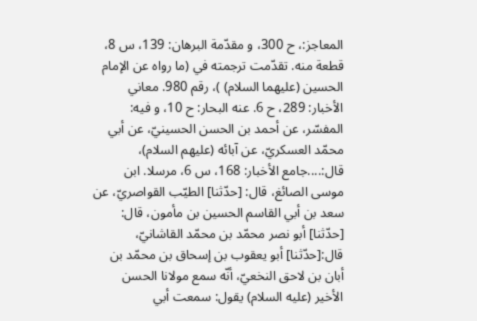المعاجز:، ح 300، و مقدّمة البرهان: 139، س 8، قطعة منه. تقدّمت ترجمته في (ما رواه عن الإمام الحسين (عليهما السلام) )، رقم 980. معاني الأخبار: 289، ح 6. عنه البحار: ح 10، و فيه: المفسّر، عن أحمد بن الحسن الحسينيّ، عن أبي محمّد العسكريّ، عن آبائه (عليهم السلام)، قال:....جامع الأخبار: 168، س 6، مرسلا. ابن موسى الصائغ، قال: [حدّثنا] الطيّب القواصريّ، عن سعد بن أبي القاسم الحسين بن مأمون، قال: [حدّثنا] أبو نصر محمّد بن محمّد القاشانيّ، قال:[حدّثنا] أبو يعقوب بن إسحاق بن محمّد بن أبان بن لاحق النخعيّ، أنّه سمع مولانا الحسن الأخير (عليه السلام) يقول: سمعت أبي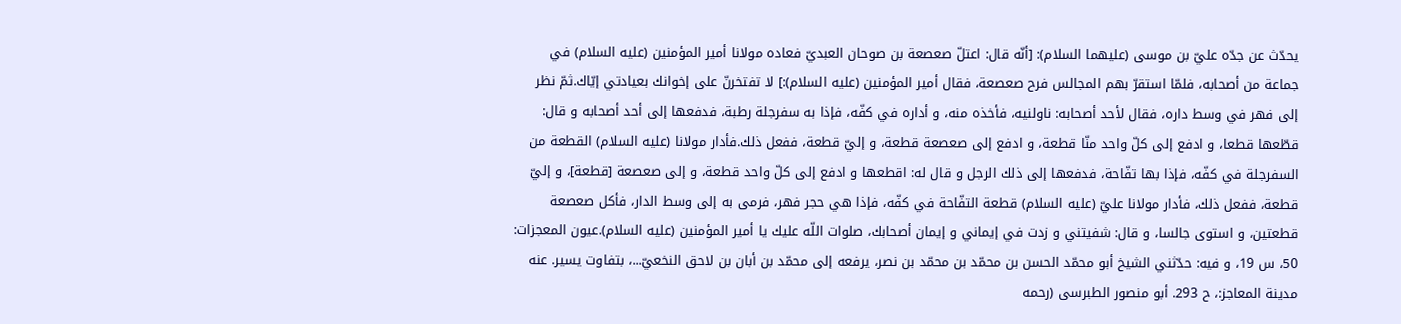يحدّث عن جدّه عليّ بن موسى (عليهما السلام): [أنّه قال: اعتلّ صعصعة بن صوحان العبديّ فعاده مولانا أمير المؤمنين (عليه السلام) في جماعة من أصحابه، فلمّا استقرّ بهم المجالس فرح صعصعة، فقال أمير المؤمنين (عليه السلام):] لا تفتخرنّ على إخوانك بعيادتي إيّاك.ثمّ نظر إلى فهر في وسط داره، فقال لأحد أصحابه: ناولنيه، فأخذه منه، و أداره في كفّه، فإذا به سفرجلة رطبة، فدفعها إلى أحد أصحابه و قال: قطّعها قطعا، و ادفع إلى كلّ واحد منّا قطعة، و ادفع إلى صعصعة قطعة، و إليّ قطعة، ففعل ذلك.فأدار مولانا (عليه السلام) القطعة من السفرجلة في كفّه، فإذا بها تفّاحة، فدفعها إلى ذلك الرجل و قال له: اقطعها و ادفع إلى كلّ واحد قطعة، و إلى صعصعة [قطعة]، و إليّ قطعة، ففعل ذلك، فأدار مولانا عليّ (عليه السلام) قطعة التفّاحة في كفّه، فإذا هي حجر فهر، فرمى به إلى وسط الدار، فأكل صعصعة قطعتين، و استوى جالسا، و قال: شفيتني و زدت في إيماني و إيمان أصحابك، صلوات اللّه عليك يا أمير المؤمنين (عليه السلام).عيون المعجزات: 50، س 19، و فيه: حدّثني الشيخ أبو محمّد الحسن بن محمّد بن محمّد بن نصر، يرفعه إلى محمّد بن أبان بن لاحق النخعيّ...، بتفاوت يسير. عنه مدينة المعاجز:، ح 293. أبو منصور الطبرسى (رحمه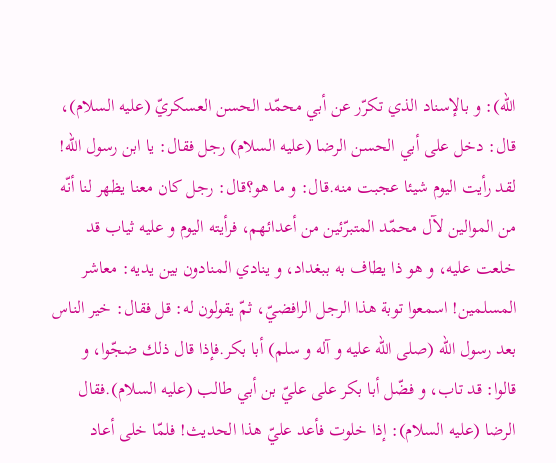الله): و بالإسناد الذي تكرّر عن أبي محمّد الحسن العسكريّ (عليه السلام)، قال: دخل على أبي الحسن الرضا (عليه السلام) رجل فقال: يا ابن رسول اللّه! لقد رأيت اليوم شيئا عجبت منه.قال: و ما هو؟قال: رجل كان معنا يظهر لنا أنّه من الموالين لآل محمّد المتبرّئين من أعدائهم، فرأيته اليوم و عليه ثياب قد خلعت عليه، و هو ذا يطاف به ببغداد، و ينادي المنادون بين يديه: معاشر المسلمين! اسمعوا توبة هذا الرجل الرافضيّ، ثمّ يقولون له: قل فقال: خير الناس بعد رسول اللّه (صلى الله عليه و آله و سلم) أبا بكر.فإذا قال ذلك ضجّوا، و قالوا: قد تاب، و فضّل أبا بكر على عليّ بن أبي طالب (عليه السلام).فقال الرضا (عليه السلام): إذا خلوت فأعد عليّ هذا الحديث! فلمّا خلى أعاد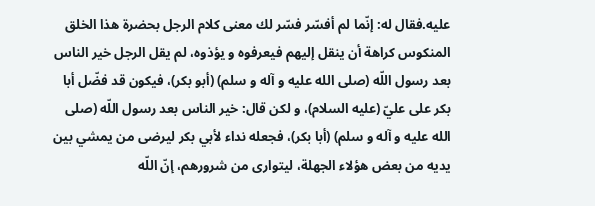عليه.فقال له: إنّما لم أفسّر فسّر لك معنى كلام الرجل بحضرة هذا الخلق المنكوس كراهة أن ينقل إليهم فيعرفوه و يؤذوه، لم يقل الرجل خير الناس بعد رسول اللّه (صلى الله عليه و آله و سلم) (أبو بكر)، فيكون قد فضّل أبا بكر على عليّ (عليه السلام)، و لكن قال: خير الناس بعد رسول اللّه (صلى الله عليه و آله و سلم) (أبا بكر)، فجعله نداء لأبي بكر ليرضى من يمشي بين يديه من بعض هؤلاء الجهلة، ليتوارى من شرورهم، إنّ اللّه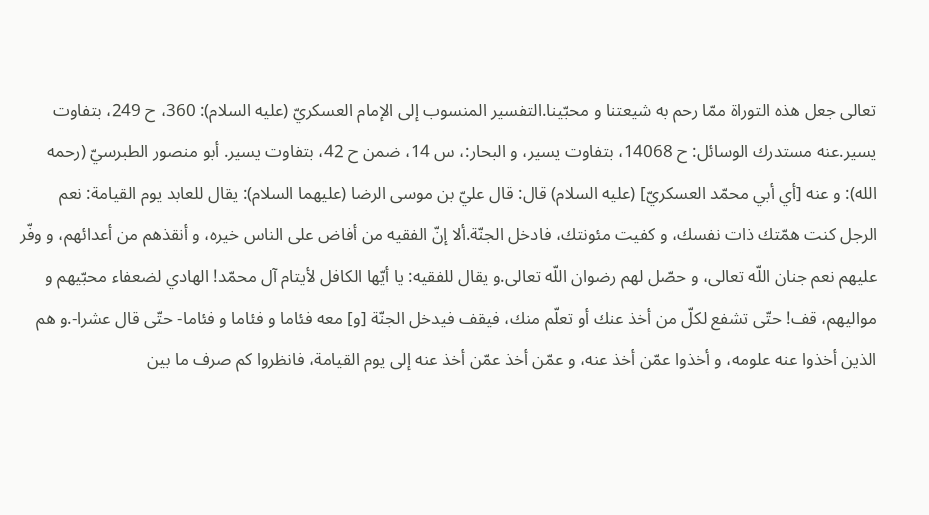تعالى جعل هذه التوراة ممّا رحم به شيعتنا و محبّينا.التفسير المنسوب إلى الإمام العسكريّ (عليه السلام): 360، ح 249، بتفاوت يسير.عنه مستدرك الوسائل: ح 14068، بتفاوت يسير، و البحار:، س 14، ضمن ح 42، بتفاوت يسير. أبو منصور الطبرسيّ (رحمه الله): و عنه [أي أبي محمّد العسكريّ] (عليه السلام) قال: قال عليّ بن موسى الرضا (عليهما السلام): يقال للعابد يوم القيامة: نعم الرجل كنت همّتك ذات نفسك، و كفيت مئونتك، فادخل الجنّة.ألا إنّ الفقيه من أفاض على الناس خيره، و أنقذهم من أعدائهم، و وفّر عليهم نعم جنان اللّه تعالى، و حصّل لهم رضوان اللّه تعالى.و يقال للفقيه: يا أيّها الكافل لأيتام آل محمّد! الهادي لضعفاء محبّيهم و مواليهم، قف! حتّى تشفع لكلّ من أخذ عنك أو تعلّم منك، فيقف فيدخل الجنّة [و] معه فئاما و فئاما و فئاما- حتّى قال عشرا-.و هم الذين أخذوا عنه علومه، و أخذوا عمّن أخذ عنه، و عمّن أخذ عمّن أخذ عنه إلى يوم القيامة، فانظروا كم صرف ما بين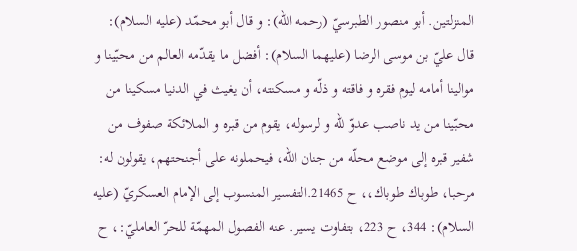المنزلتين. أبو منصور الطبرسيّ (رحمه الله): و قال أبو محمّد (عليه السلام): قال عليّ بن موسى الرضا (عليهما السلام): أفضل ما يقدّمه العالم من محبّينا و موالينا أمامه ليوم فقره و فاقته و ذلّه و مسكنته، أن يغيث في الدنيا مسكينا من محبّينا من يد ناصب عدوّ للّه و لرسوله، يقوم من قبره و الملائكة صفوف من شفير قبره إلى موضع محلّه من جنان اللّه، فيحملونه على أجنحتهم، يقولون له: مرحبا، طوباك طوباك،، ح 21465.التفسير المنسوب إلى الإمام العسكريّ (عليه السلام): 344، ح 223، بتفاوت يسير. عنه الفصول المهمّة للحرّ العامليّ:، ح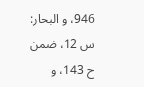946، و البحار: س 12، ضمن ح 143، و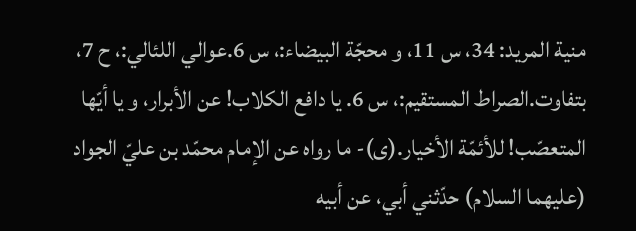منية المريد: 34، س 11، و محجّة البيضاء:، س 6.عوالي اللئالي:، ح 7، بتفاوت.الصراط المستقيم:، س 6. يا دافع الكلاب! عن الأبرار، و يا أيّها المتعصّب! للأئمّة الأخيار.(ى)- ما رواه عن الإمام محمّد بن عليّ الجواد (عليهما السلام) حدّثني أبي، عن أبيه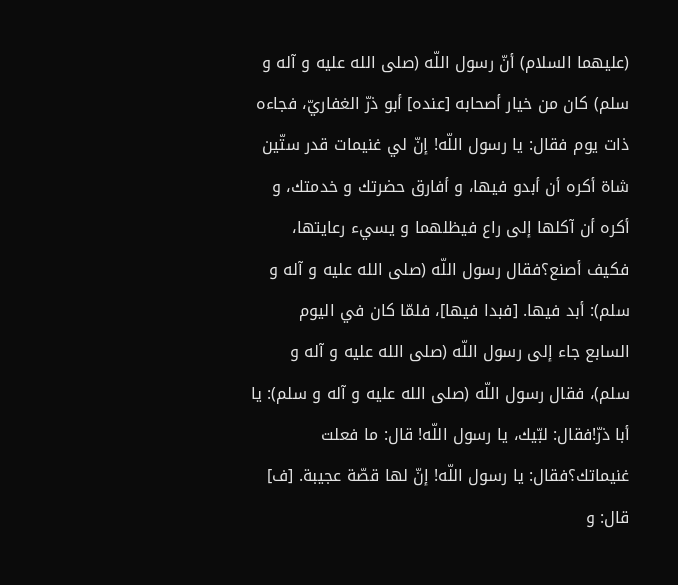(عليهما السلام) أنّ رسول اللّه (صلى الله عليه و آله و سلم) كان من خيار أصحابه [عنده] أبو ذرّ الغفاريّ، فجاءه ذات يوم فقال: يا رسول اللّه! إنّ لي غنيمات قدر ستّين شاة أكره أن أبدو فيها، و أفارق حضرتك و خدمتك، و أكره أن آكلها إلى راع فيظلهما و يسيء رعايتها، فكيف أصنع؟فقال رسول اللّه (صلى الله عليه و آله و سلم): أبد فيها. [فبدا فيها]، فلمّا كان في اليوم السابع جاء إلى رسول اللّه (صلى الله عليه و آله و سلم)، فقال رسول اللّه (صلى الله عليه و آله و سلم): يا أبا ذرّ!فقال: لبّيك، يا رسول اللّه! قال: ما فعلت غنيماتك؟فقال: يا رسول اللّه! إنّ لها قصّة عجيبة. [ف] قال: و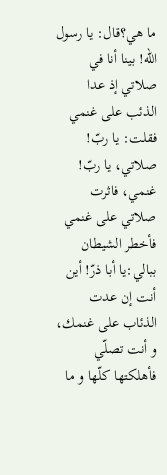ما هي؟قال: يا رسول اللّه! بينا أنا في صلاتي إذ عدا الذئب على غنمي فقلت: يا ربّ! صلاتي، يا ربّ! غنمي، فاثرت صلاتي على غنمي فأخطر الشيطان ببالي:يا أبا ذرّ! أين أنت إن عدت الذئاب على غنمك، و أنت تصلّي فأهلكتها كلّها و ما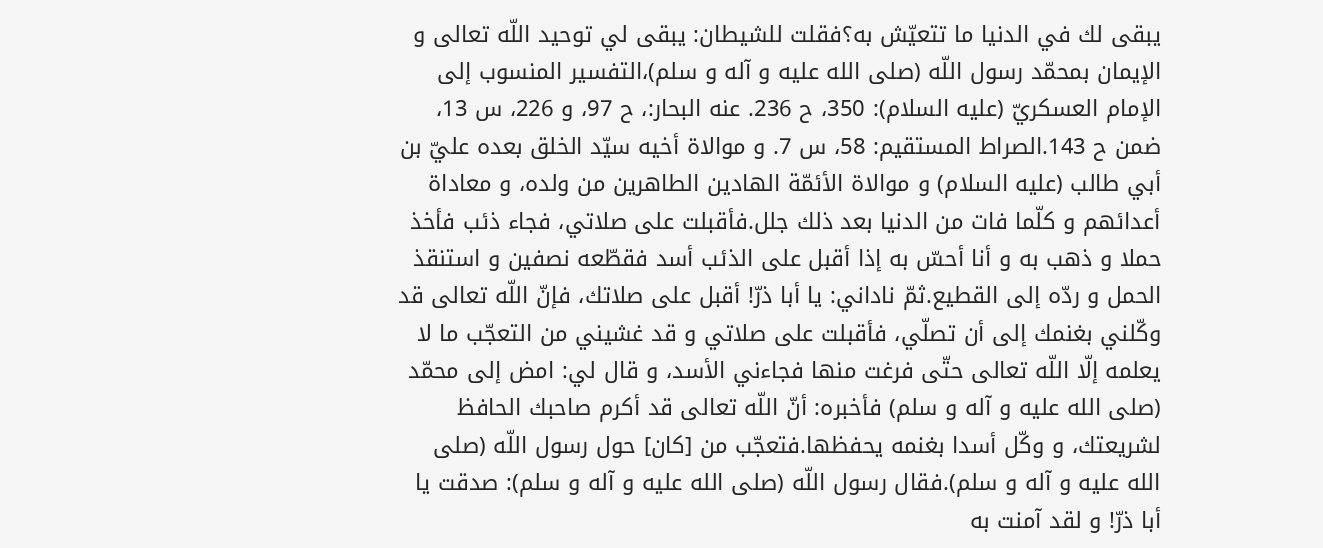يبقى لك في الدنيا ما تتعيّش به؟فقلت للشيطان: يبقى لي توحيد اللّه تعالى و الإيمان بمحمّد رسول اللّه (صلى الله عليه و آله و سلم)،التفسير المنسوب إلى الإمام العسكريّ (عليه السلام): 350، ح 236. عنه البحار:، ح 97، و 226، س 13، ضمن ح 143.الصراط المستقيم: 58، س 7. و موالاة أخيه سيّد الخلق بعده عليّ بن أبي طالب (عليه السلام) و موالاة الأئمّة الهادين الطاهرين من ولده، و معاداة أعدائهم و كلّما فات من الدنيا بعد ذلك جلل.فأقبلت على صلاتي، فجاء ذئب فأخذ حملا و ذهب به و أنا أحسّ به إذا أقبل على الذئب أسد فقطّعه نصفين و استنقذ الحمل و ردّه إلى القطيع.ثمّ ناداني: يا أبا ذرّ! أقبل على صلاتك، فإنّ اللّه تعالى قد وكّلني بغنمك إلى أن تصلّي، فأقبلت على صلاتي و قد غشيني من التعجّب ما لا يعلمه إلّا اللّه تعالى حتّى فرغت منها فجاءني الأسد، و قال لي: امض إلى محمّد (صلى الله عليه و آله و سلم) فأخبره: أنّ اللّه تعالى قد أكرم صاحبك الحافظ لشريعتك، و وكّل أسدا بغنمه يحفظها.فتعجّب من [كان] حول رسول اللّه (صلى الله عليه و آله و سلم).فقال رسول اللّه (صلى الله عليه و آله و سلم): صدقت يا أبا ذرّ! و لقد آمنت به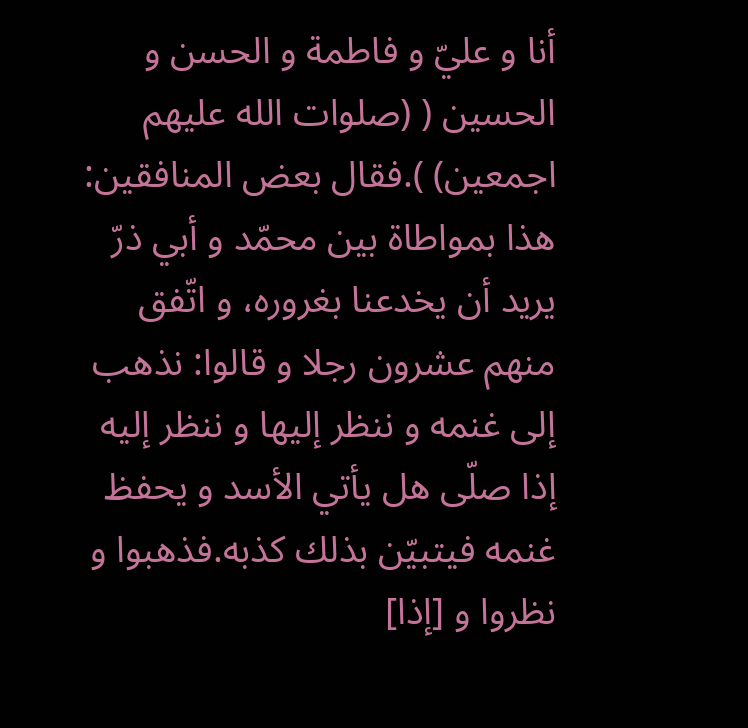أنا و عليّ و فاطمة و الحسن و الحسين ( (صلوات الله عليهم اجمعين) ).فقال بعض المنافقين: هذا بمواطاة بين محمّد و أبي ذرّ يريد أن يخدعنا بغروره، و اتّفق منهم عشرون رجلا و قالوا: نذهب إلى غنمه و ننظر إليها و ننظر إليه إذا صلّى هل يأتي الأسد و يحفظ غنمه فيتبيّن بذلك كذبه.فذهبوا و نظروا و [إذا]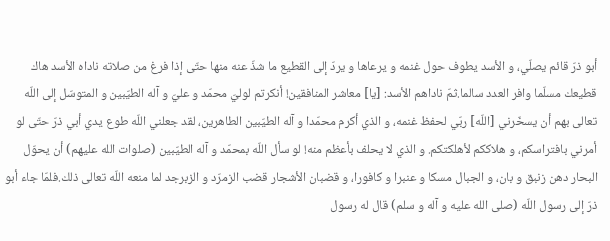أبو ذرّ قائم يصلّي، و الأسد يطوف حول غنمه و يرعاها و يردّ إلى القطيع ما شذّ عنه منها حتّى إذا فرغ من صلاته ناداه الأسد هاك قطيعك مسلّما وافر العدد سالما.ثمّ ناداهم الأسد: [يا] معاشر المنافقين! أنكرتم لوليّ محمّد و عليّ و آله الطيّبين و المتوسّل إلى اللّه تعالى بهم أن يسخّرني [اللّه] ربّي لحفظ غنمه، و الذي أكرم محمّدا و آله الطيّبين الطاهرين، لقد جعلني اللّه طوع يدي أبي ذرّ حتّى لو أمرني بافتراسكم، و هلاككم لأهلكتكم. و الذي لا يحلف بأعظم منه! لو سأل اللّه بمحمّد و آله الطيّبين (صلوات الله عليهم) أن يحوّل البحار دهن زنبق و بان، و الجبال مسكا و عنبرا و كافورا، و قضبان الأشجار قضب الزمرّد و الزبرجد لما منعه اللّه تعالى ذلك.فلمّا جاء أبو ذرّ إلى رسول اللّه (صلى الله عليه و آله و سلم) قال له رسول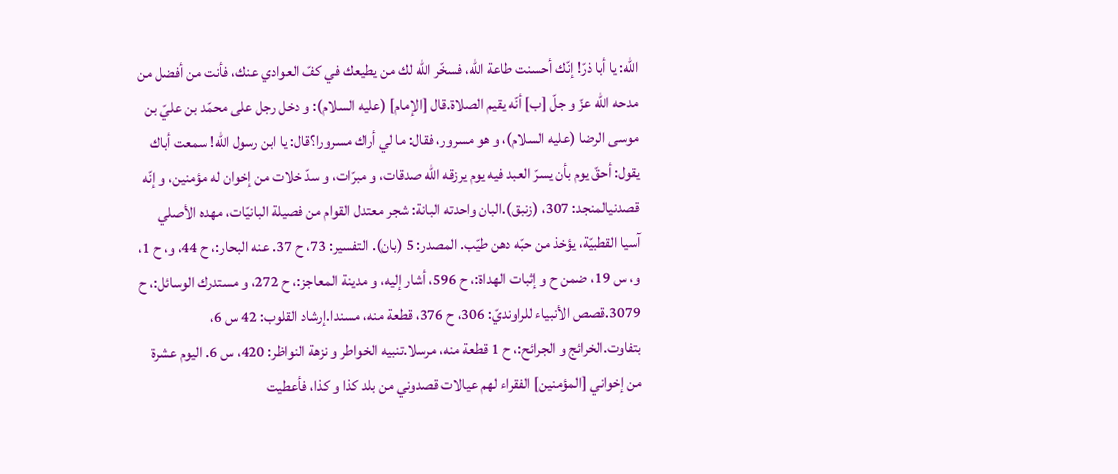اللّه: يا أبا ذرّ! إنّك أحسنت طاعة اللّه، فسخّر اللّه لك من يطيعك في كفّ العوادي عنك، فأنت من أفضل من مدحه اللّه عزّ و جلّ [ب] أنّه يقيم الصلاة.قال [الإمام] (عليه السلام): و دخل رجل على محمّد بن عليّ بن موسى الرضا (عليه السلام)، و هو مسرور، فقال: ما لي أراك مسرورا؟قال: يا ابن رسول اللّه! سمعت أباك يقول: أحقّ يوم بأن يسرّ العبد فيه يوم يرزقه اللّه صدقات، و مبرّات، و سدّ خلات من إخوان له مؤمنين، و إنّه قصدنيالمنجد: 307، (زنبق).البان واحدته البانة: شجر معتدل القوام من فصيلة البانيّات، مهده الأصلي آسيا القطبيّة، يؤخذ من حبّه دهن طيّب. المصدر: 5 (بان). التفسير: 73، ح 37. عنه البحار:، ح 44، و، ح 1، و، س 19، ضمن ح و إثبات الهداة:، ح 596، أشار إليه، و مدينة المعاجز:، ح 272، و مستدرك الوسائل:، ح 3079.قصص الأنبياء للراونديّ: 306، ح 376، قطعة منه، مسندا.إرشاد القلوب: 42 س 6، بتفاوت.الخرائج و الجرائح:، ح 1 قطعة منه، مرسلا.تنبيه الخواطر و نزهة النواظر: 420، س 6. اليوم عشرة من إخواني [المؤمنين] الفقراء لهم عيالات قصدوني من بلد كذا و كذا، فأعطيت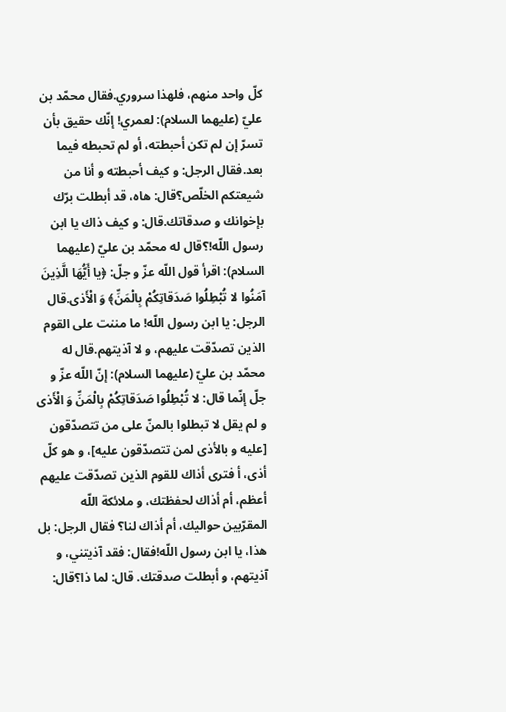كلّ واحد منهم، فلهذا سروري.فقال محمّد بن عليّ (عليهما السلام): لعمري! إنّك حقيق بأن تسرّ إن لم تكن أحبطته، أو لم تحبطه فيما بعد.فقال الرجل: و كيف أحبطته و أنا من شيعتكم الخلّص؟قال: هاه، قد أبطلت برّك بإخوانك و صدقاتك.قال: و كيف ذاك يا ابن رسول اللّه!؟قال له محمّد بن عليّ (عليهما السلام): اقرأ قول اللّه عزّ و جلّ: ﴿يا أَيُّهَا الَّذِينَ آمَنُوا لا تُبْطِلُوا صَدَقاتِكُمْ بِالْمَنِّ﴾ وَ الْأَذى.قال الرجل: يا ابن رسول اللّه! ما مننت على القوم الذين تصدّقت عليهم، و لا آذيتهم.قال له محمّد بن عليّ (عليهما السلام): إنّ اللّه عزّ و جلّ إنّما قال: لا تُبْطِلُوا صَدَقاتِكُمْ بِالْمَنِّ وَ الْأَذى و لم يقل لا تبطلوا بالمنّ على من تتصدّقون [عليه و بالأذى لمن تتصدّقون عليه]، و هو كلّ أذى، أ فترى أذاك للقوم الذين تصدّقت عليهم أعظم، أم أذاك لحفظتك، و ملائكة اللّه المقرّبين حواليك، أم أذاك لنا؟ فقال الرجل: بل هذا، يا ابن رسول اللّه!فقال: فقد آذيتني، و آذيتهم، و أبطلت صدقتك. قال: لما ذا؟قال: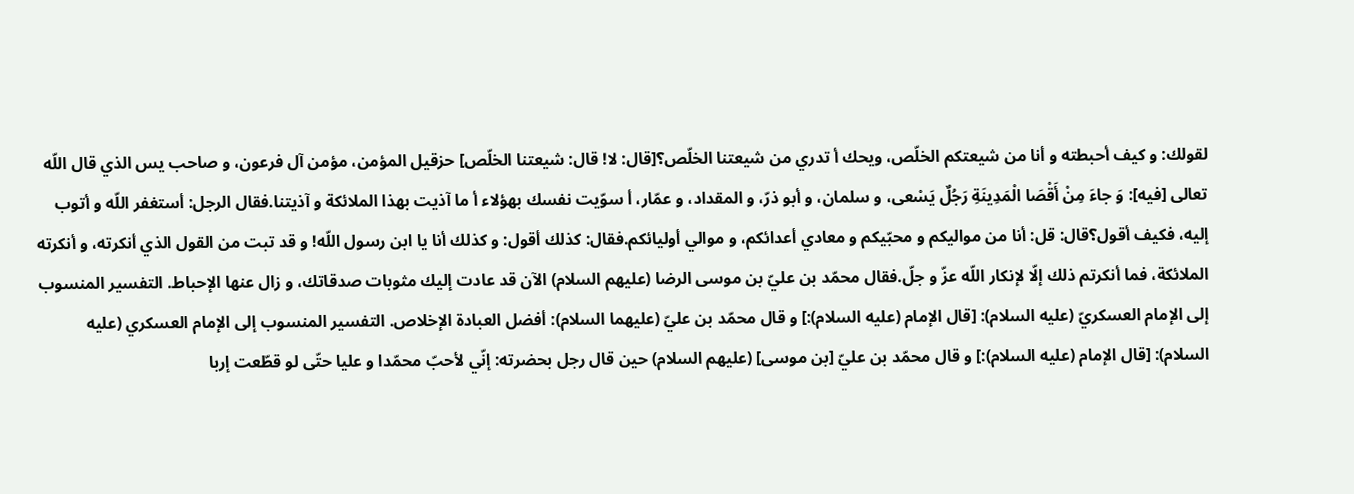لقولك: و كيف أحبطته و أنا من شيعتكم الخلّص، ويحك أ تدري من شيعتنا الخلّص؟[قال: لا! قال: شيعتنا الخلّص] حزقيل المؤمن، مؤمن آل فرعون، و صاحب يس الذي قال اللّه تعالى [فيه]: وَ جاءَ مِنْ أَقْصَا الْمَدِينَةِ رَجُلٌ يَسْعى، و سلمان، و أبو ذرّ، و المقداد، و عمّار، أ سوّيت نفسك بهؤلاء أ ما آذيت بهذا الملائكة و آذيتنا.فقال الرجل: أستغفر اللّه و أتوب إليه، فكيف أقول؟قال: قل: أنا من مواليكم و محبّيكم و معادي أعدائكم، و موالي أوليائكم.فقال: كذلك أقول: و كذلك أنا يا ابن رسول اللّه! و قد تبت من القول الذي أنكرته، و أنكرته الملائكة، فما أنكرتم ذلك إلّا لإنكار اللّه عزّ و جلّ.فقال محمّد بن عليّ بن موسى الرضا (عليهم السلام) الآن قد عادت إليك مثوبات صدقاتك، و زال عنها الإحباط. التفسير المنسوب إلى الإمام العسكريّ (عليه السلام): [قال الإمام (عليه السلام):] و قال محمّد بن عليّ (عليهما السلام): أفضل العبادة الإخلاص. التفسير المنسوب إلى الإمام العسكري (عليه السلام): [قال الإمام (عليه السلام):] و قال محمّد بن عليّ [بن موسى] (عليهم السلام) حين قال رجل بحضرته: إنّي لأحبّ محمّدا و عليا حتّى لو قطّعت إربا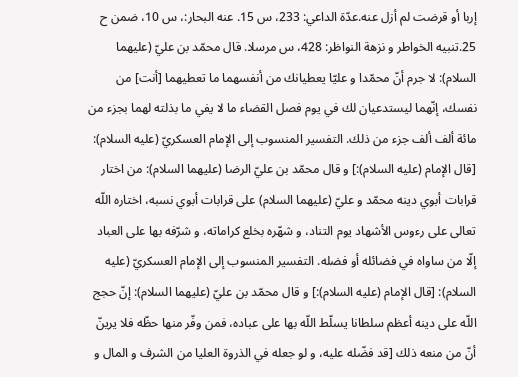إربا أو قرضت لم أزل عنه.عدّة الداعي: 233، س 15. عنه البحار:، س 10، ضمن ح 25.تنبيه الخواطر و نزهة النواظر: 428، س مرسلا. قال محمّد بن عليّ (عليهما السلام): لا جرم أنّ محمّدا و عليّا يعطيانك من أنفسهما ما تعطيهما [أنت] من نفسك، إنّهما ليستدعيان لك في يوم فصل القضاء ما لا يفي ما بذلته لهما بجزء من مائة ألف ألف جزء من ذلك. التفسير المنسوب إلى الإمام العسكريّ (عليه السلام): [قال الإمام (عليه السلام):] و قال محمّد بن عليّ الرضا (عليهما السلام): من اختار قرابات أبوي دينه محمّد و عليّ (عليهما السلام) على قرابات أبوي نسبه، اختاره اللّه تعالى على رءوس الأشهاد يوم التناد، و شهّره بخلع كراماته، و شرّفه بها على العباد إلّا من ساواه في فضائله أو فضله. التفسير المنسوب إلى الإمام العسكريّ (عليه السلام): [قال الإمام (عليه السلام):] و قال محمّد بن عليّ (عليهما السلام): إنّ حجج اللّه على دينه أعظم سلطانا يسلّط اللّه بها على عباده، فمن وفّر منها حظّه فلا يرينّ أنّ من منعه ذلك [قد فضّله عليه، و لو جعله في الذروة العليا من الشرف و المال و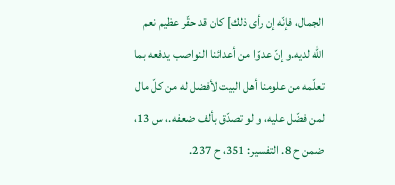الجمال، فإنّه إن رأى ذلك] كان قد حقّر عظيم نعم اللّه لديه.و إنّ عدوّا من أعدائنا النواصب يدفعه بما تعلّمه من علومنا أهل البيت لأفضل له من كلّ مال لمن فضّل عليه، و لو تصدّق بألف ضعفه.، س 13، ضمن ح 8. التفسير: 351، ح 237.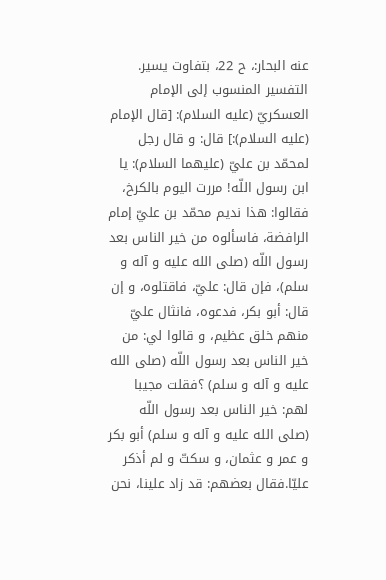عنه البحار:، ح 22، بتفاوت يسير. التفسير المنسوب إلى الإمام العسكريّ (عليه السلام): [قال الإمام (عليه السلام):] قال: و قال رجل لمحمّد بن عليّ (عليهما السلام): يا ابن رسول اللّه! مررت اليوم بالكرخ، فقالوا: هذا نديم محمّد بن عليّ إمام الرافضة، فاسألوه من خير الناس بعد رسول اللّه (صلى الله عليه و آله و سلم)، فإن قال: عليّ، فاقتلوه، و إن قال: أبو بكر، فدعوه، فانثال عليّ منهم خلق عظيم، و قالوا لي: من خير الناس بعد رسول اللّه (صلى الله عليه و آله و سلم) ؟فقلت مجيبا لهم: خير الناس بعد رسول اللّه (صلى الله عليه و آله و سلم) أبو بكر و عمر و عثمان، و سكتّ و لم أذكر عليّا.فقال بعضهم: قد زاد علينا، نحن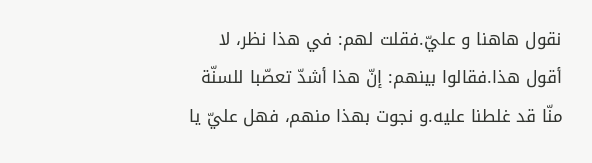نقول هاهنا و عليّ.فقلت لهم: في هذا نظر، لا أقول هذا.فقالوا بينهم: إنّ هذا أشدّ تعصّبا للسنّة منّا قد غلطنا عليه.و نجوت بهذا منهم، فهل عليّ يا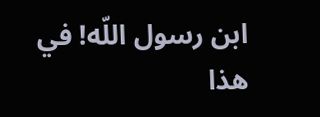ابن رسول اللّه! في هذا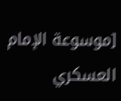[موسوعة الإمام العسكري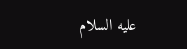عليه السلام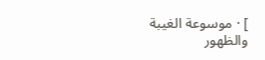] · موسوعة الغيبة والظهور